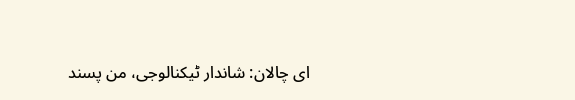ای چالان: شاندار ٹیکنالوجی، من پسند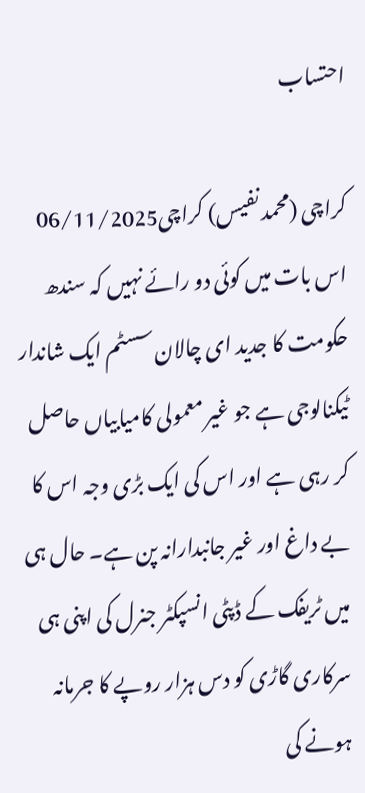احتساب

کراچی (محمد نفیس) کراچی06/11/2025 اس بات میں کوئی دو رائے نہیں کہ سندھ حکومت کا جدید ای چالان سسٹم ایک شاندار ٹیکنالوجی ہے جو غیر معمولی کامیابیاں حاصل کر رہی ہے اور اس کی ایک بڑی وجہ اس کا بے داغ اور غیر جانبدارانہ پن ہے۔ حال ہی میں ٹریفک کے ڈپٹی انسپکٹر جنرل کی اپنی ہی سرکاری گاڑی کو دس ہزار روپے کا جرمانہ ہونے کی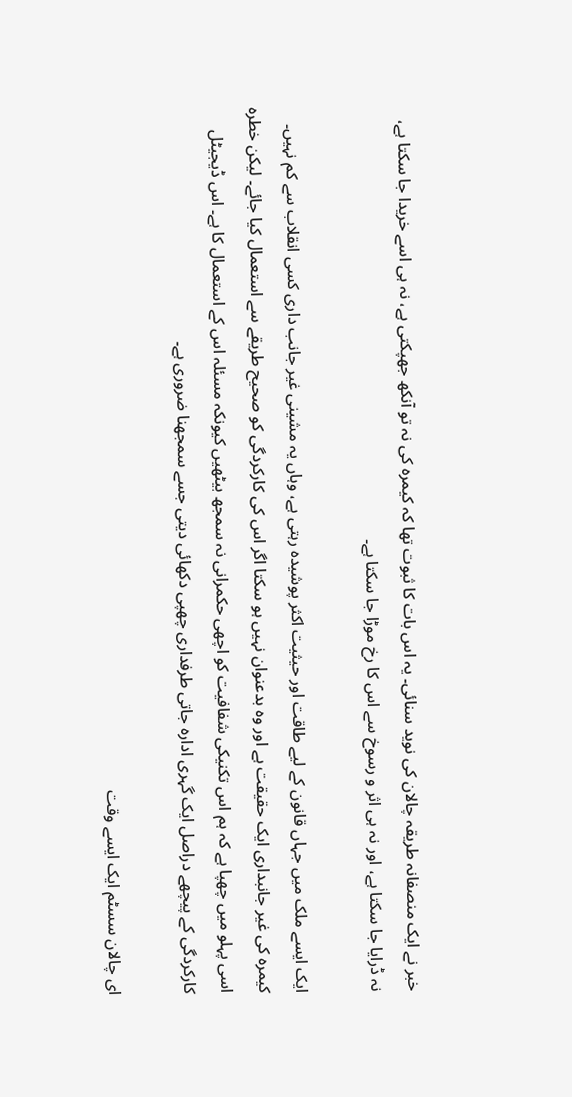خبر نے ایک منصفانہ طریقہ چالان کی نوید سنائی۔ یہ اس بات کا ثبوت تھا کہ کیمرہ کی نہ تو آنکھ جھپکتی ہے، نہ ہی اسے خریدا جا سکتا ہے، نہ ڈرایا جا سکتا ہے، اور نہ ہی اثر و رسوخ سے اس کا رخ موڑا جا سکتا ہے۔

ایک ایسے ملک میں جہاں قانون کے لیے طاقت اور حیثیت اکثر پوشیدہ رہتی ہے، وہاں یہ مشینی غیر جانب داری کسی انقلاب سے کم نہیں۔ کیمرہ کی غیر جانبداری ایک حقیقت ہے اور وہ بدعنوان نہیں ہو سکتا اگر اس کی کارکردگی کو صحیح طریقے سے استعمال کیا جائے۔ لیکن خطرہ اسی پہلو میں چھپا ہے کہ ہم اس تکنیکی شفافیت کو اچھی حکمرانی نہ سمجھ بیٹھیں کیونکہ مسئلہ اس کے استعمال کا ہے۔ اس ڈیجیٹل کارکردگی کے پیچھے دراصل ایک گہری ادارہ جاتی طرفداری چھپی دکھائی دیتی جسے سمجھنا ضروری ہے۔

ای چالان سسٹم ایک ایسے وقت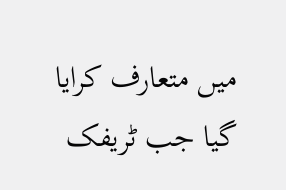میں متعارف کرایا گیا جب ٹریفک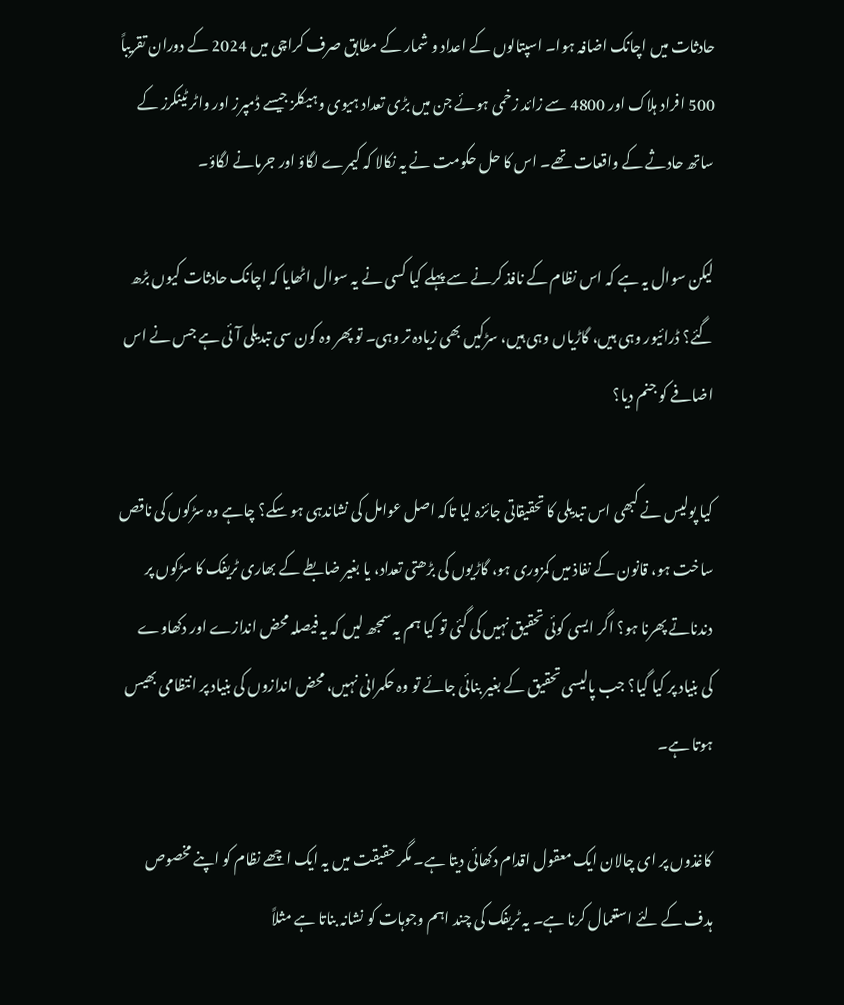حادثات میں اچانک اضافہ ہوا۔ اسپتالوں کے اعداد و شمار کے مطابق صرف کراچی میں 2024 کے دوران تقریباً 500 افراد ہلاک اور 4800 سے زائد زخمی ہوئے جن میں بڑی تعداد ہیوی وہیکلز جیسے ڈمپرز اور واٹر ٹینکرز کے ساتھ حادثے کے واقعات تھے۔ اس کا حل حکومت نے یہ نکالا کہ کیمرے لگاؤ اور جرمانے لگاؤ۔

لیکن سوال یہ ہے کہ اس نظام کے نافذ کرنے سے پہلے کیا کسی نے یہ سوال اٹھایا کہ اچانک حادثات کیوں بڑھ گئے؟ ڈرائیور وہی ہیں، گاڑیاں وہی ہیں، سڑکیں بھی زیادہ تر وہی۔ تو پھر وہ کون سی تبدیلی آئی ہے جس نے اس اضافے کو جنم دیا؟

کیا پولیس نے کبھی اس تبدیلی کا تحقیقاتی جائزہ لیا تاکہ اصل عوامل کی نشاندہی ہو سکے؟ چاہے وہ سڑکوں کی ناقص ساخت ہو، قانون کے نفاذ میں کمزوری ہو، گاڑیوں کی بڑھتی تعداد، یا بغیر ضابطے کے بھاری ٹریفک کا سڑکوں پر دندناتے پھرنا ہو؟ اگر ایسی کوئی تحقیق نہیں کی گئی تو کیا ہم یہ سمجھ لیں کہ یہ فیصلہ محض اندازے اور دکھاوے کی بنیاد پر کیا گیا؟ جب پالیسی تحقیق کے بغیر بنائی جائے تو وہ حکمرانی نہیں، محض اندازوں کی بنیاد پر انتظامی بھیس ہوتا ہے۔

کاغذوں پر ای چالان ایک معقول اقدام دکھائی دیتا ہے۔ مگر حقیقت میں یہ ایک اچھے نظام کو اپنے مخصوص ہدف کے لئے استعمال کرنا ہے۔ یہ ٹریفک کی چند اہم وجوہات کو نشانہ بناتا ہے مثلاً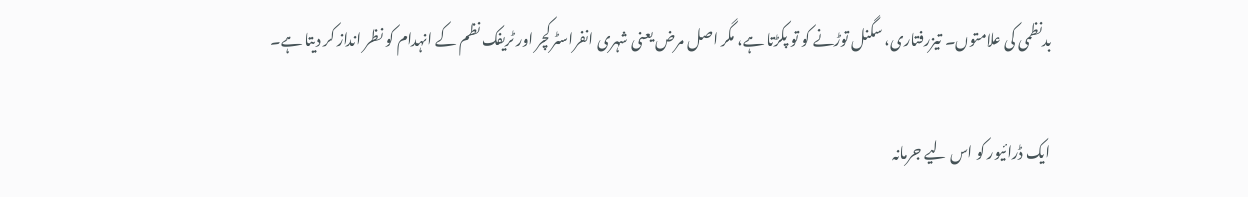بدنظمی کی علامتوں۔ تیزرفتاری، سگنل توڑنے کو تو پکڑتا ہے، مگر اصل مرض یعنی شہری انفراسٹرکچر اور ٹریفک نظم کے انہدام کو نظر انداز کر دیتا ہے۔

ایک ڈرائیور کو اس لیے جرمانہ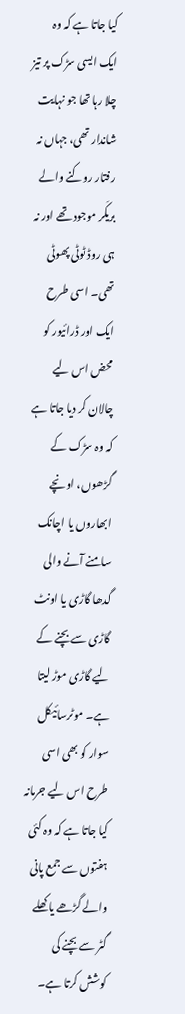کیا جاتا ہے کہ وہ ایک ایسی سڑک پر تیز چلا رہا تھا جو نہایت شاندار تھی، جہاں نہ رفتار روکنے والے بریکَر موجود تھے اور نہ ہی روڈ ٹوٹی پھوٹی تھی۔ اسی طرح ایک اور ڈرائیور کو محض اس لیے چالان کر دیا جاتا ہے کہ وہ سڑک کے گڑھوں، اونچے ابھاروں یا اچانک سامنے آنے والی گدھا گاڑی یا اونٹ گاڑی سے بچنے کے لیے گاڑی موڑ لیتا ہے۔ موٹرسائیکل سوار کو بھی اسی طرح اس لیے جرمانہ کیا جاتا ہے کہ وہ کئی ہفتوں سے جمع پانی والے گڑھے یا کھلے گٹر سے بچنے کی کوشش کرتا ہے۔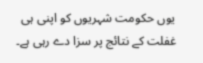یوں حکومت شہریوں کو اپنی ہی غفلت کے نتائج پر سزا دے رہی ہے۔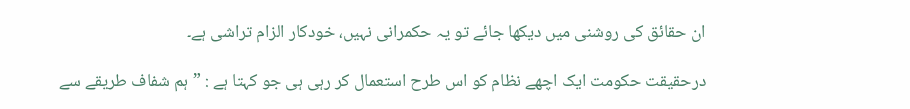ان حقائق کی روشنی میں دیکھا جائے تو یہ حکمرانی نہیں، خودکار الزام تراشی ہے۔

درحقیقت حکومت ایک اچھے نظام کو اس طرح استعمال کر رہی ہی جو کہتا ہے : ”ہم شفاف طریقے سے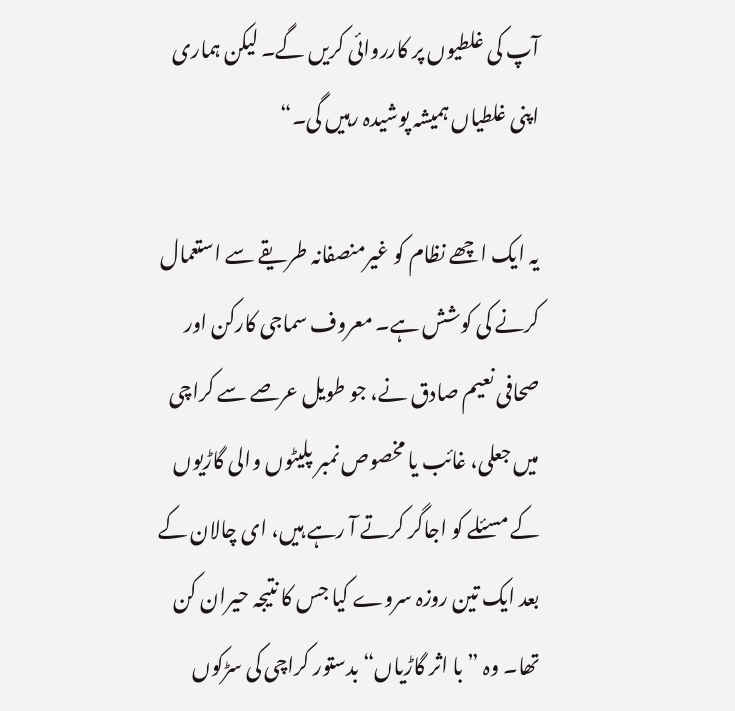آپ کی غلطیوں پر کارروائی کریں گے۔ لیکن ہماری اپنی غلطیاں ہمیشہ پوشیدہ رہیں گی۔“

یہ ایک اچھے نظام کو غیرمنصفانہ طریقے سے استعمال کرنے کی کوشش ہے۔ معروف سماجی کارکن اور صحافی نعیم صادق نے، جو طویل عرصے سے کراچی میں جعلی، غائب یا مخصوص نمبر پلیٹوں والی گاڑیوں کے مسئلے کو اجاگر کرتے آ رہے ہیں، ای چالان کے بعد ایک تین روزہ سروے کیا جس کا نتیجہ حیران کن تھا۔ وہ ”با اثر گاڑیاں“ بدستور کراچی کی سڑکوں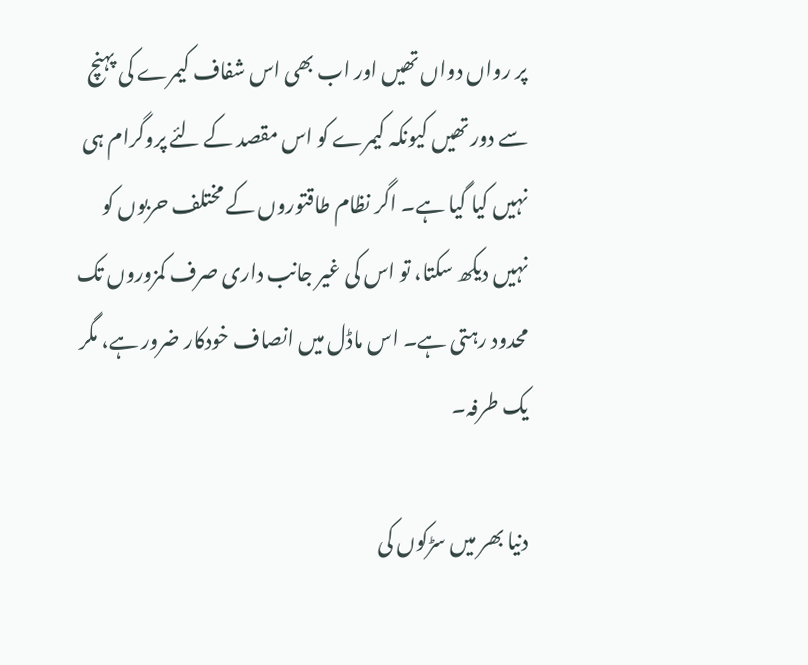پر رواں دواں تھیں اور اب بھی اس شفاف کیمرے کی پہنچ سے دور تھیں کیونکہ کیمرے کو اس مقصد کے لئے پروگرام ہی نہیں کیا گیا ہے۔ اگر نظام طاقتوروں کے مختلف حربوں کو نہیں دیکھ سکتا، تو اس کی غیر جانب داری صرف کمزوروں تک محدود رہتی ہے۔ اس ماڈل میں انصاف خودکار ضرور ہے، مگر یک طرفہ۔

دنیا بھر میں سڑکوں کی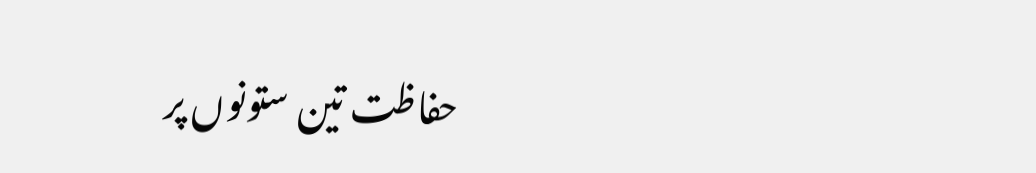حفاظت تین ستونوں پر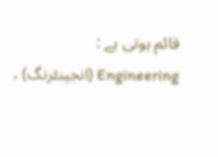قائم ہوتی ہے :
Engineering (انجینئرنگ) ،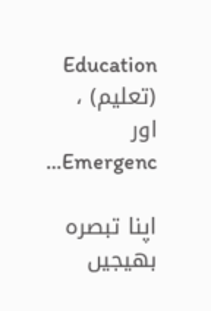Education (تعلیم) ، اور Emergenc…

اپنا تبصرہ بھیجیں